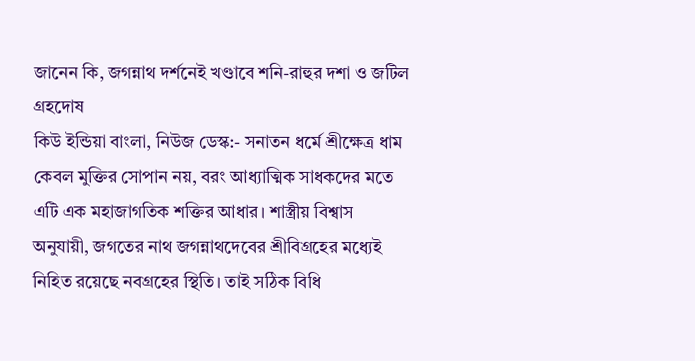জানেন কি, জগন্নাথ দর্শনেই খণ্ডাবে শনি-রাহুর দশা ও জটিল গ্রহদোষ
কিউ ইন্ডিয়া বাংলা, নিউজ ডেস্ক:- সনাতন ধর্মে শ্রীক্ষেত্র ধাম কেবল মুক্তির সোপান নয়, বরং আধ্যাত্মিক সাধকদের মতে এটি এক মহাজাগতিক শক্তির আধার। শাস্ত্রীয় বিশ্বাস অনুযায়ী, জগতের নাথ জগন্নাথদেবের শ্রীবিগ্রহের মধ্যেই নিহিত রয়েছে নবগ্রহের স্থিতি। তাই সঠিক বিধি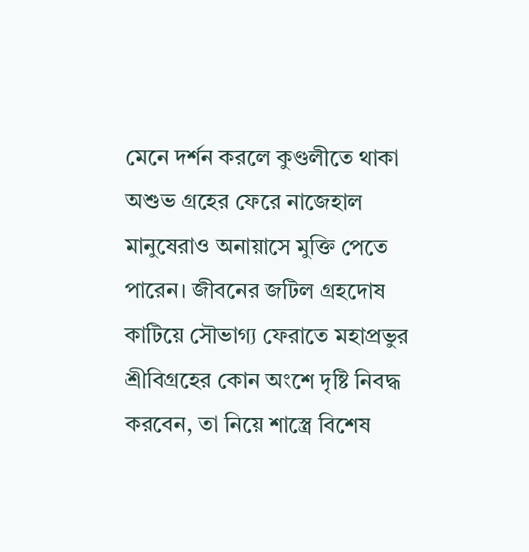মেনে দর্শন করলে কুণ্ডলীতে থাকা অশুভ গ্রহের ফেরে নাজেহাল মানুষেরাও অনায়াসে মুক্তি পেতে পারেন। জীবনের জটিল গ্রহদোষ কাটিয়ে সৌভাগ্য ফেরাতে মহাপ্রভুর শ্রীবিগ্রহের কোন অংশে দৃষ্টি নিবদ্ধ করবেন, তা নিয়ে শাস্ত্রে বিশেষ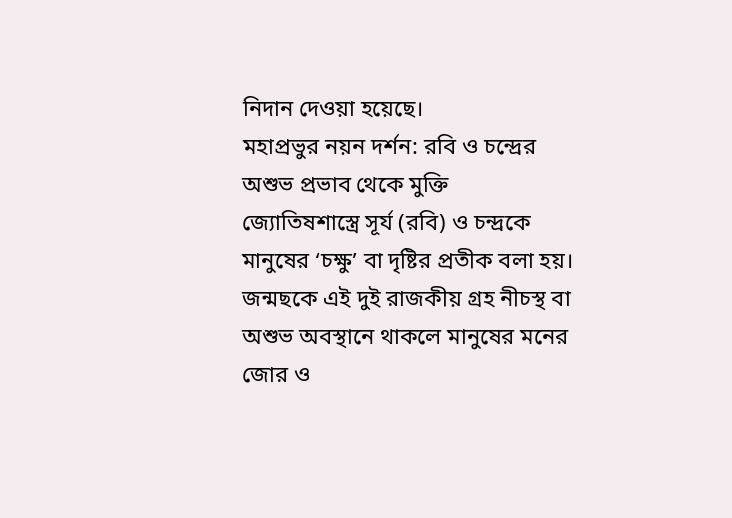নিদান দেওয়া হয়েছে।
মহাপ্রভুর নয়ন দর্শন: রবি ও চন্দ্রের অশুভ প্রভাব থেকে মুক্তি
জ্যোতিষশাস্ত্রে সূর্য (রবি) ও চন্দ্রকে মানুষের ‘চক্ষু’ বা দৃষ্টির প্রতীক বলা হয়। জন্মছকে এই দুই রাজকীয় গ্রহ নীচস্থ বা অশুভ অবস্থানে থাকলে মানুষের মনের জোর ও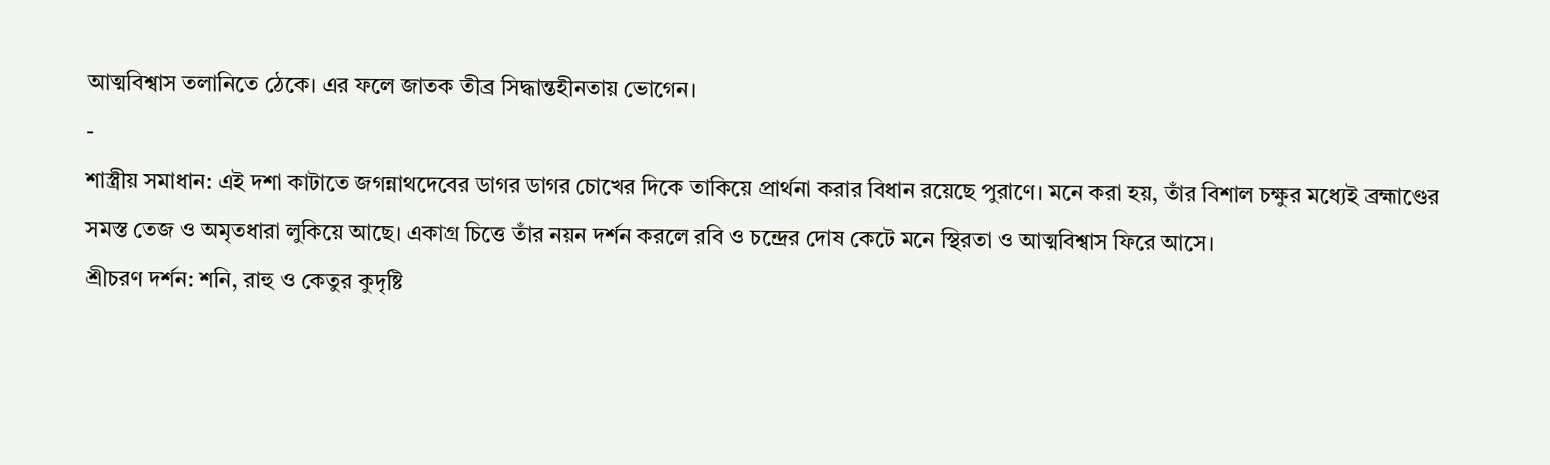আত্মবিশ্বাস তলানিতে ঠেকে। এর ফলে জাতক তীব্র সিদ্ধান্তহীনতায় ভোগেন।
-
শাস্ত্রীয় সমাধান: এই দশা কাটাতে জগন্নাথদেবের ডাগর ডাগর চোখের দিকে তাকিয়ে প্রার্থনা করার বিধান রয়েছে পুরাণে। মনে করা হয়, তাঁর বিশাল চক্ষুর মধ্যেই ব্রহ্মাণ্ডের সমস্ত তেজ ও অমৃতধারা লুকিয়ে আছে। একাগ্র চিত্তে তাঁর নয়ন দর্শন করলে রবি ও চন্দ্রের দোষ কেটে মনে স্থিরতা ও আত্মবিশ্বাস ফিরে আসে।
শ্রীচরণ দর্শন: শনি, রাহু ও কেতুর কুদৃষ্টি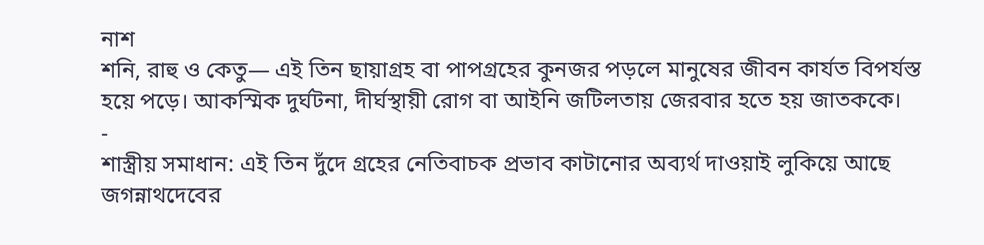নাশ
শনি, রাহু ও কেতু— এই তিন ছায়াগ্রহ বা পাপগ্রহের কুনজর পড়লে মানুষের জীবন কার্যত বিপর্যস্ত হয়ে পড়ে। আকস্মিক দুর্ঘটনা, দীর্ঘস্থায়ী রোগ বা আইনি জটিলতায় জেরবার হতে হয় জাতককে।
-
শাস্ত্রীয় সমাধান: এই তিন দুঁদে গ্রহের নেতিবাচক প্রভাব কাটানোর অব্যর্থ দাওয়াই লুকিয়ে আছে জগন্নাথদেবের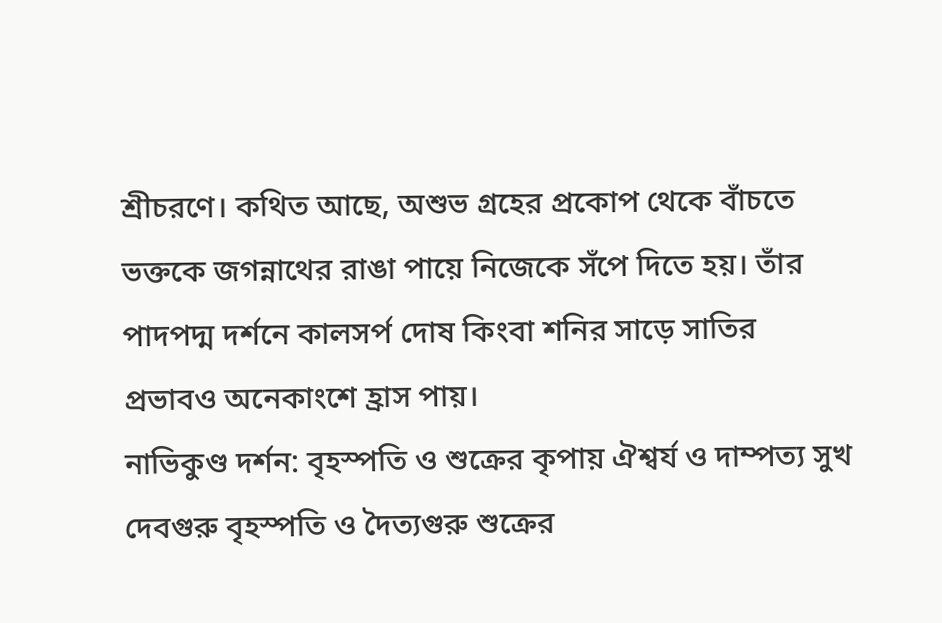শ্রীচরণে। কথিত আছে, অশুভ গ্রহের প্রকোপ থেকে বাঁচতে ভক্তকে জগন্নাথের রাঙা পায়ে নিজেকে সঁপে দিতে হয়। তাঁর পাদপদ্ম দর্শনে কালসর্প দোষ কিংবা শনির সাড়ে সাতির প্রভাবও অনেকাংশে হ্রাস পায়।
নাভিকুণ্ড দর্শন: বৃহস্পতি ও শুক্রের কৃপায় ঐশ্বর্য ও দাম্পত্য সুখ
দেবগুরু বৃহস্পতি ও দৈত্যগুরু শুক্রের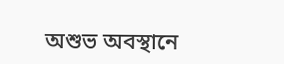অশুভ অবস্থানে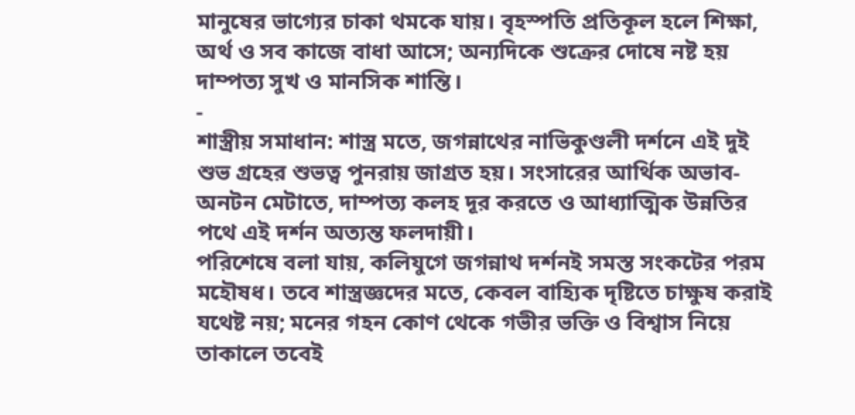মানুষের ভাগ্যের চাকা থমকে যায়। বৃহস্পতি প্রতিকূল হলে শিক্ষা, অর্থ ও সব কাজে বাধা আসে; অন্যদিকে শুক্রের দোষে নষ্ট হয় দাম্পত্য সুখ ও মানসিক শান্তি।
-
শাস্ত্রীয় সমাধান: শাস্ত্র মতে, জগন্নাথের নাভিকুণ্ডলী দর্শনে এই দুই শুভ গ্রহের শুভত্ব পুনরায় জাগ্রত হয়। সংসারের আর্থিক অভাব-অনটন মেটাতে, দাম্পত্য কলহ দূর করতে ও আধ্যাত্মিক উন্নতির পথে এই দর্শন অত্যন্ত ফলদায়ী।
পরিশেষে বলা যায়, কলিযুগে জগন্নাথ দর্শনই সমস্ত সংকটের পরম মহৌষধ। তবে শাস্ত্রজ্ঞদের মতে, কেবল বাহ্যিক দৃষ্টিতে চাক্ষুষ করাই যথেষ্ট নয়; মনের গহন কোণ থেকে গভীর ভক্তি ও বিশ্বাস নিয়ে তাকালে তবেই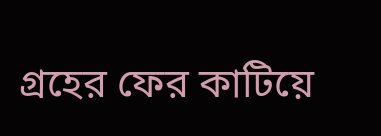গ্রহের ফের কাটিয়ে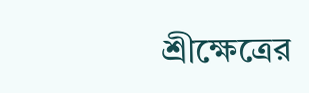শ্রীক্ষেত্রের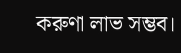করুণা লাভ সম্ভব।